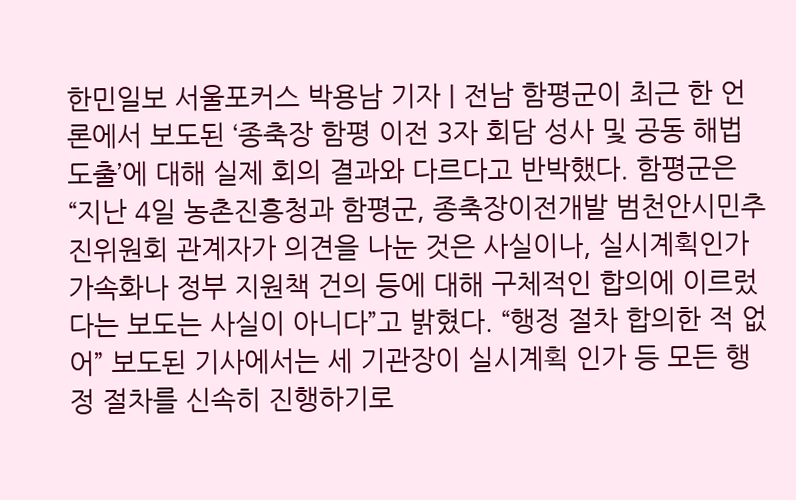한민일보 서울포커스 박용남 기자 | 전남 함평군이 최근 한 언론에서 보도된 ‘종축장 함평 이전 3자 회담 성사 및 공동 해법 도출’에 대해 실제 회의 결과와 다르다고 반박했다. 함평군은 “지난 4일 농촌진흥청과 함평군, 종축장이전개발 범천안시민추진위원회 관계자가 의견을 나눈 것은 사실이나, 실시계획인가 가속화나 정부 지원책 건의 등에 대해 구체적인 합의에 이르렀다는 보도는 사실이 아니다”고 밝혔다. “행정 절차 합의한 적 없어” 보도된 기사에서는 세 기관장이 실시계획 인가 등 모든 행정 절차를 신속히 진행하기로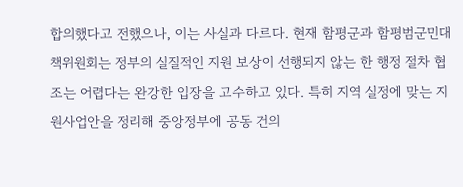합의했다고 전했으나, 이는 사실과 다르다. 현재 함평군과 함평범군민대책위원회는 정부의 실질적인 지원 보상이 선행되지 않는 한 행정 절차 협조는 어렵다는 완강한 입장을 고수하고 있다. 특히 지역 실정에 맞는 지원사업안을 정리해 중앙정부에 공동 건의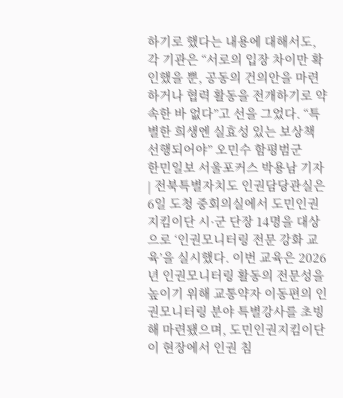하기로 했다는 내용에 대해서도, 각 기관은 “서로의 입장 차이만 확인했을 뿐, 공동의 건의안을 마련하거나 협력 활동을 전개하기로 약속한 바 없다”고 선을 그었다. “특별한 희생엔 실효성 있는 보상책 선행되어야” 오민수 함평범군
한민일보 서울포커스 박용남 기자 | 전북특별자치도 인권담당관실은 6일 도청 중회의실에서 도민인권지킴이단 시·군 단장 14명을 대상으로 ‘인권모니터링 전문 강화 교육’을 실시했다. 이번 교육은 2026년 인권모니터링 활동의 전문성을 높이기 위해 교통약자 이동편의 인권모니터링 분야 특별강사를 초빙해 마련됐으며, 도민인권지킴이단이 현장에서 인권 침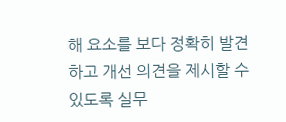해 요소를 보다 정확히 발견하고 개선 의견을 제시할 수 있도록 실무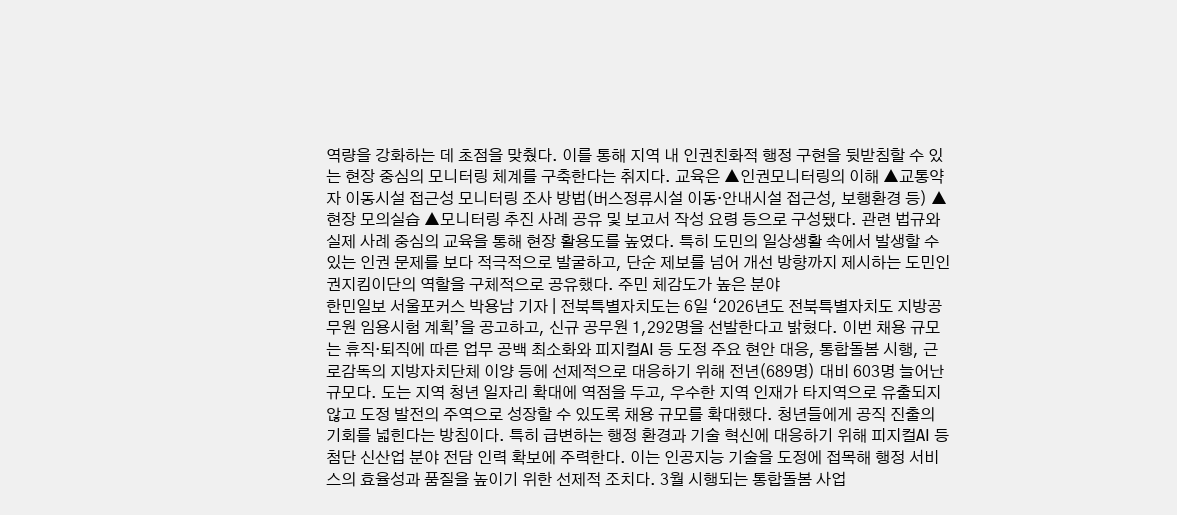역량을 강화하는 데 초점을 맞췄다. 이를 통해 지역 내 인권친화적 행정 구현을 뒷받침할 수 있는 현장 중심의 모니터링 체계를 구축한다는 취지다. 교육은 ▲인권모니터링의 이해 ▲교통약자 이동시설 접근성 모니터링 조사 방법(버스정류시설 이동·안내시설 접근성, 보행환경 등) ▲현장 모의실습 ▲모니터링 추진 사례 공유 및 보고서 작성 요령 등으로 구성됐다. 관련 법규와 실제 사례 중심의 교육을 통해 현장 활용도를 높였다. 특히 도민의 일상생활 속에서 발생할 수 있는 인권 문제를 보다 적극적으로 발굴하고, 단순 제보를 넘어 개선 방향까지 제시하는 도민인권지킴이단의 역할을 구체적으로 공유했다. 주민 체감도가 높은 분야
한민일보 서울포커스 박용남 기자 | 전북특별자치도는 6일 ‘2026년도 전북특별자치도 지방공무원 임용시험 계획’을 공고하고, 신규 공무원 1,292명을 선발한다고 밝혔다. 이번 채용 규모는 휴직·퇴직에 따른 업무 공백 최소화와 피지컬AI 등 도정 주요 현안 대응, 통합돌봄 시행, 근로감독의 지방자치단체 이양 등에 선제적으로 대응하기 위해 전년(689명) 대비 603명 늘어난 규모다. 도는 지역 청년 일자리 확대에 역점을 두고, 우수한 지역 인재가 타지역으로 유출되지 않고 도정 발전의 주역으로 성장할 수 있도록 채용 규모를 확대했다. 청년들에게 공직 진출의 기회를 넓힌다는 방침이다. 특히 급변하는 행정 환경과 기술 혁신에 대응하기 위해 피지컬AI 등 첨단 신산업 분야 전담 인력 확보에 주력한다. 이는 인공지능 기술을 도정에 접목해 행정 서비스의 효율성과 품질을 높이기 위한 선제적 조치다. 3월 시행되는 통합돌봄 사업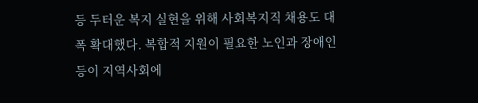등 두터운 복지 실현을 위해 사회복지직 채용도 대폭 확대했다. 복합적 지원이 필요한 노인과 장애인 등이 지역사회에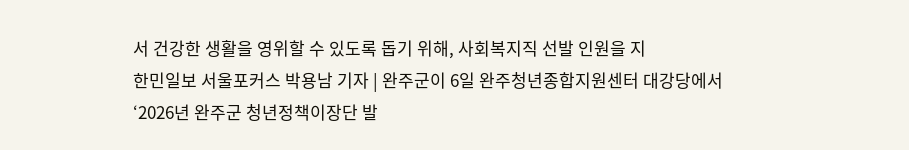서 건강한 생활을 영위할 수 있도록 돕기 위해, 사회복지직 선발 인원을 지
한민일보 서울포커스 박용남 기자 | 완주군이 6일 완주청년종합지원센터 대강당에서 ‘2026년 완주군 청년정책이장단 발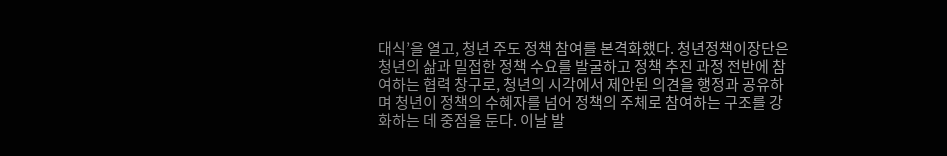대식’을 열고, 청년 주도 정책 참여를 본격화했다. 청년정책이장단은 청년의 삶과 밀접한 정책 수요를 발굴하고 정책 추진 과정 전반에 참여하는 협력 창구로, 청년의 시각에서 제안된 의견을 행정과 공유하며 청년이 정책의 수혜자를 넘어 정책의 주체로 참여하는 구조를 강화하는 데 중점을 둔다. 이날 발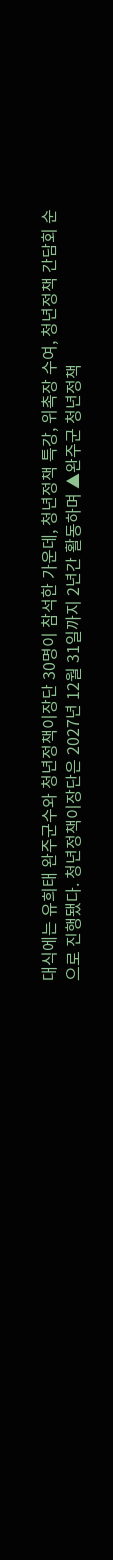대식에는 유희태 완주군수와 청년정책이장단 30명이 참석한 가운데, 청년정책 특강, 위촉장 수여, 청년정책 간담회 순으로 진행됐다. 청년정책이장단은 2027년 12월 31일까지 2년간 활동하며 ▲완주군 청년정책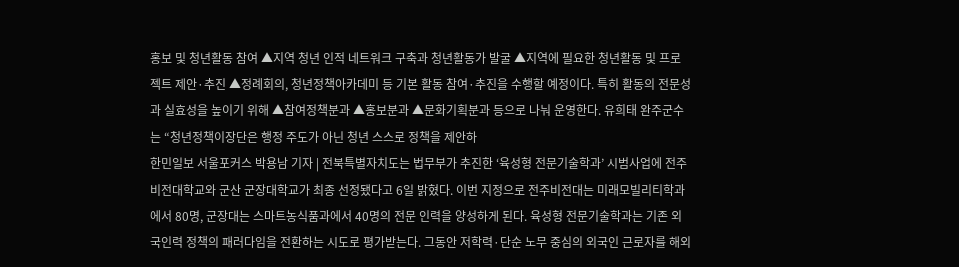홍보 및 청년활동 참여 ▲지역 청년 인적 네트워크 구축과 청년활동가 발굴 ▲지역에 필요한 청년활동 및 프로젝트 제안·추진 ▲정례회의, 청년정책아카데미 등 기본 활동 참여·추진을 수행할 예정이다. 특히 활동의 전문성과 실효성을 높이기 위해 ▲참여정책분과 ▲홍보분과 ▲문화기획분과 등으로 나눠 운영한다. 유희태 완주군수는 “청년정책이장단은 행정 주도가 아닌 청년 스스로 정책을 제안하
한민일보 서울포커스 박용남 기자 | 전북특별자치도는 법무부가 추진한 ‘육성형 전문기술학과’ 시범사업에 전주비전대학교와 군산 군장대학교가 최종 선정됐다고 6일 밝혔다. 이번 지정으로 전주비전대는 미래모빌리티학과에서 80명, 군장대는 스마트농식품과에서 40명의 전문 인력을 양성하게 된다. 육성형 전문기술학과는 기존 외국인력 정책의 패러다임을 전환하는 시도로 평가받는다. 그동안 저학력·단순 노무 중심의 외국인 근로자를 해외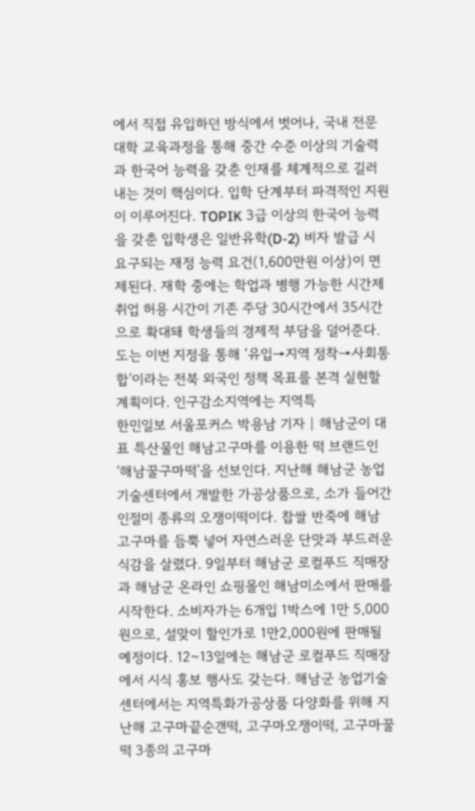에서 직접 유입하던 방식에서 벗어나, 국내 전문대학 교육과정을 통해 중간 수준 이상의 기술력과 한국어 능력을 갖춘 인재를 체계적으로 길러내는 것이 핵심이다. 입학 단계부터 파격적인 지원이 이루어진다. TOPIK 3급 이상의 한국어 능력을 갖춘 입학생은 일반유학(D-2) 비자 발급 시 요구되는 재정 능력 요건(1,600만원 이상)이 면제된다. 재학 중에는 학업과 병행 가능한 시간제 취업 허용 시간이 기존 주당 30시간에서 35시간으로 확대돼 학생들의 경제적 부담을 덜어준다. 도는 이번 지정을 통해 ‘유입→지역 정착→사회통합’이라는 전북 외국인 정책 목표를 본격 실현할 계획이다. 인구감소지역에는 지역특
한민일보 서울포커스 박용남 기자 | 해남군이 대표 특산물인 해남고구마를 이용한 떡 브랜드인‘해남꿀구마떡’을 선보인다. 지난해 해남군 농업기술센터에서 개발한 가공상품으로, 소가 들어간 인절미 종류의 오쟁이떡이다. 찹쌀 반죽에 해남고구마를 듬뿍 넣어 자연스러운 단맛과 부드러운 식감을 살렸다. 9일부터 해남군 로컬푸드 직매장과 해남군 온라인 쇼핑몰인 해남미소에서 판매를 시작한다. 소비자가는 6개입 1박스에 1만 5,000원으로, 설맞이 할인가로 1만2,000원에 판매될 예정이다. 12~13일에는 해남군 로컬푸드 직매장에서 시식 홍보 행사도 갖는다. 해남군 농업기술센터에서는 지역특화가공상품 다양화를 위해 지난해 고구마끝순갠떡, 고구마오쟁이떡, 고구마꿀떡 3종의 고구마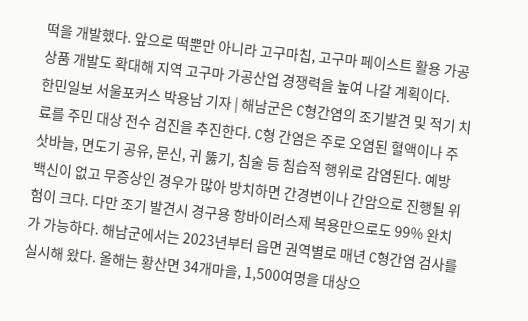떡을 개발했다. 앞으로 떡뿐만 아니라 고구마칩, 고구마 페이스트 활용 가공상품 개발도 확대해 지역 고구마 가공산업 경쟁력을 높여 나갈 계획이다.
한민일보 서울포커스 박용남 기자 | 해남군은 C형간염의 조기발견 및 적기 치료를 주민 대상 전수 검진을 추진한다. C형 간염은 주로 오염된 혈액이나 주삿바늘, 면도기 공유, 문신, 귀 뚫기, 침술 등 침습적 행위로 감염된다. 예방 백신이 없고 무증상인 경우가 많아 방치하면 간경변이나 간암으로 진행될 위험이 크다. 다만 조기 발견시 경구용 항바이러스제 복용만으로도 99% 완치가 가능하다. 해남군에서는 2023년부터 읍면 권역별로 매년 C형간염 검사를 실시해 왔다. 올해는 황산면 34개마을, 1,500여명을 대상으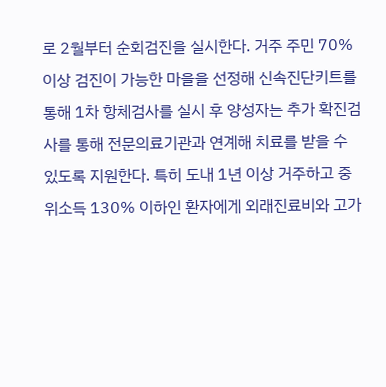로 2월부터 순회검진을 실시한다. 거주 주민 70% 이상 검진이 가능한 마을을 선정해 신속진단키트를 통해 1차 항체검사를 실시 후 양성자는 추가 확진검사를 통해 전문의료기관과 연계해 치료를 받을 수 있도록 지원한다. 특히 도내 1년 이상 거주하고 중위소득 130% 이하인 환자에게 외래진료비와 고가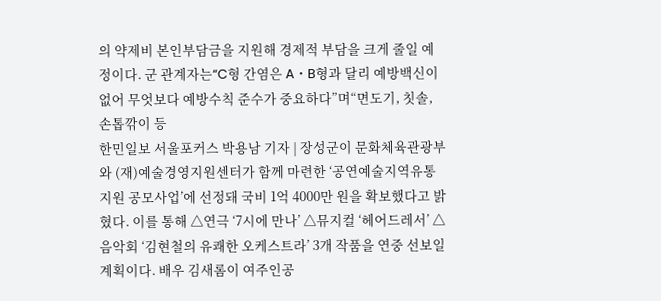의 약제비 본인부담금을 지원해 경제적 부담을 크게 줄일 예정이다. 군 관계자는“C형 간염은 A・B형과 달리 예방백신이 없어 무엇보다 예방수칙 준수가 중요하다”며“면도기, 칫솔, 손톱깎이 등
한민일보 서울포커스 박용남 기자 | 장성군이 문화체육관광부와 (재)예술경영지원센터가 함께 마련한 ‘공연예술지역유통 지원 공모사업’에 선정돼 국비 1억 4000만 원을 확보했다고 밝혔다. 이를 통해 △연극 ‘7시에 만나’ △뮤지컬 ‘헤어드레서’ △음악회 ‘김현철의 유쾌한 오케스트라’ 3개 작품을 연중 선보일 계획이다. 배우 김새롬이 여주인공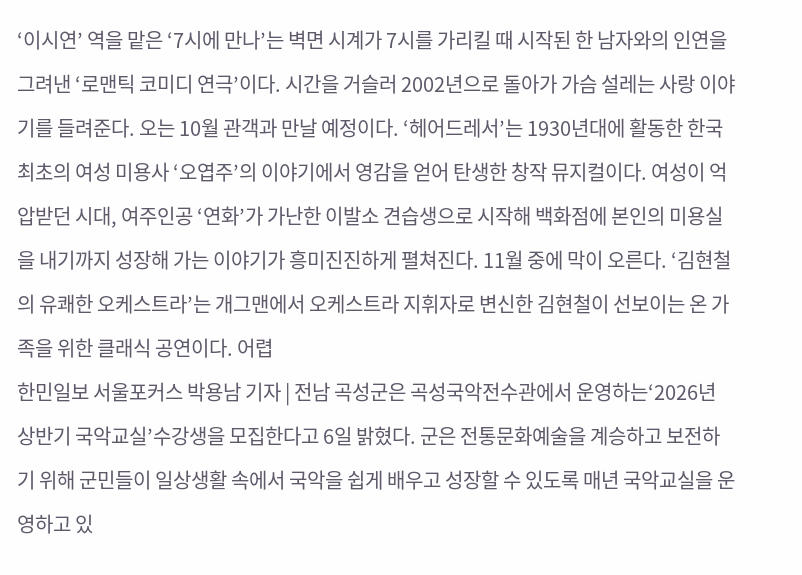‘이시연’ 역을 맡은 ‘7시에 만나’는 벽면 시계가 7시를 가리킬 때 시작된 한 남자와의 인연을 그려낸 ‘로맨틱 코미디 연극’이다. 시간을 거슬러 2002년으로 돌아가 가슴 설레는 사랑 이야기를 들려준다. 오는 10월 관객과 만날 예정이다. ‘헤어드레서’는 1930년대에 활동한 한국 최초의 여성 미용사 ‘오엽주’의 이야기에서 영감을 얻어 탄생한 창작 뮤지컬이다. 여성이 억압받던 시대, 여주인공 ‘연화’가 가난한 이발소 견습생으로 시작해 백화점에 본인의 미용실을 내기까지 성장해 가는 이야기가 흥미진진하게 펼쳐진다. 11월 중에 막이 오른다. ‘김현철의 유쾌한 오케스트라’는 개그맨에서 오케스트라 지휘자로 변신한 김현철이 선보이는 온 가족을 위한 클래식 공연이다. 어렵
한민일보 서울포커스 박용남 기자 | 전남 곡성군은 곡성국악전수관에서 운영하는‘2026년 상반기 국악교실’수강생을 모집한다고 6일 밝혔다. 군은 전통문화예술을 계승하고 보전하기 위해 군민들이 일상생활 속에서 국악을 쉽게 배우고 성장할 수 있도록 매년 국악교실을 운영하고 있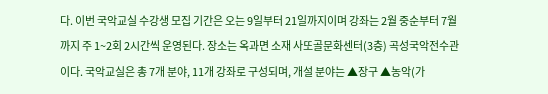다. 이번 국악교실 수강생 모집 기간은 오는 9일부터 21일까지이며 강좌는 2월 중순부터 7월까지 주 1~2회 2시간씩 운영된다. 장소는 옥과면 소재 사또골문화센터(3층) 곡성국악전수관이다. 국악교실은 총 7개 분야, 11개 강좌로 구성되며, 개설 분야는 ▲장구 ▲농악(가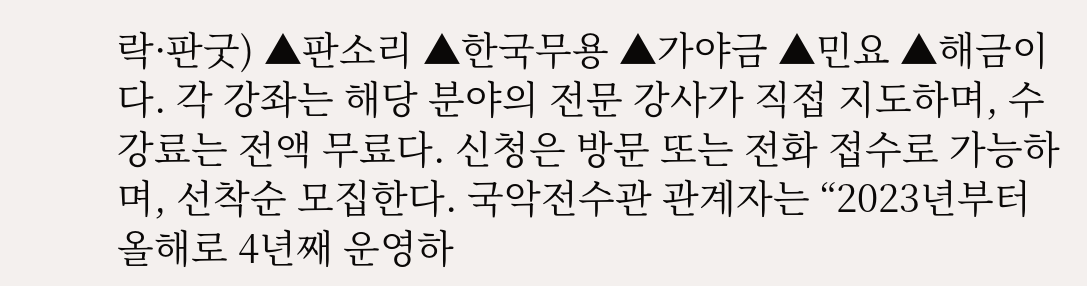락·판굿) ▲판소리 ▲한국무용 ▲가야금 ▲민요 ▲해금이다. 각 강좌는 해당 분야의 전문 강사가 직접 지도하며, 수강료는 전액 무료다. 신청은 방문 또는 전화 접수로 가능하며, 선착순 모집한다. 국악전수관 관계자는 “2023년부터 올해로 4년째 운영하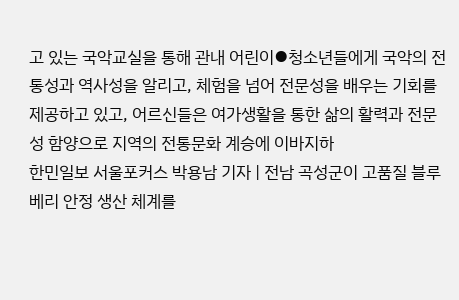고 있는 국악교실을 통해 관내 어린이⦁청소년들에게 국악의 전통성과 역사성을 알리고, 체험을 넘어 전문성을 배우는 기회를 제공하고 있고, 어르신들은 여가생활을 통한 삶의 활력과 전문성 함양으로 지역의 전통문화 계승에 이바지하
한민일보 서울포커스 박용남 기자 | 전남 곡성군이 고품질 블루베리 안정 생산 체계를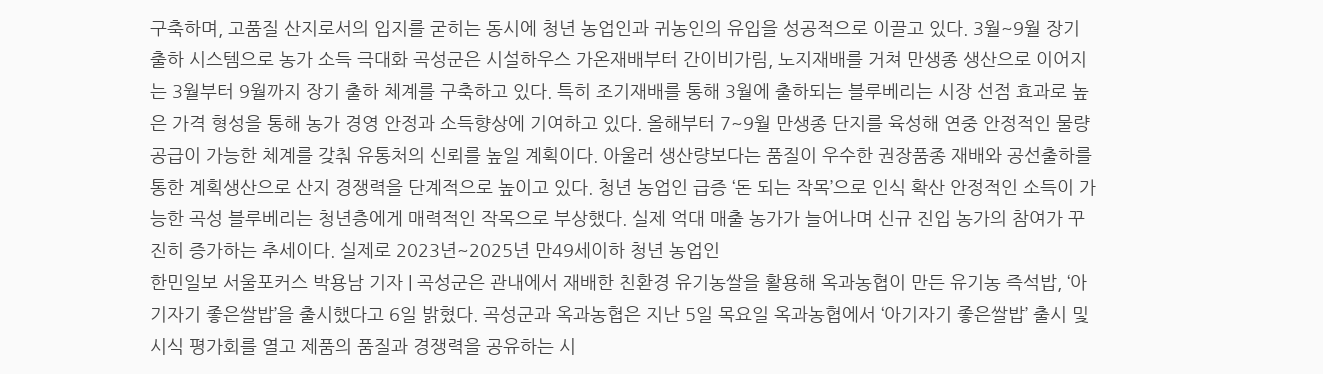구축하며, 고품질 산지로서의 입지를 굳히는 동시에 청년 농업인과 귀농인의 유입을 성공적으로 이끌고 있다. 3월~9월 장기 출하 시스템으로 농가 소득 극대화 곡성군은 시설하우스 가온재배부터 간이비가림, 노지재배를 거쳐 만생종 생산으로 이어지는 3월부터 9월까지 장기 출하 체계를 구축하고 있다. 특히 조기재배를 통해 3월에 출하되는 블루베리는 시장 선점 효과로 높은 가격 형성을 통해 농가 경영 안정과 소득향상에 기여하고 있다. 올해부터 7~9월 만생종 단지를 육성해 연중 안정적인 물량 공급이 가능한 체계를 갖춰 유통처의 신뢰를 높일 계획이다. 아울러 생산량보다는 품질이 우수한 권장품종 재배와 공선출하를 통한 계획생산으로 산지 경쟁력을 단계적으로 높이고 있다. 청년 농업인 급증 ‘돈 되는 작목’으로 인식 확산 안정적인 소득이 가능한 곡성 블루베리는 청년층에게 매력적인 작목으로 부상했다. 실제 억대 매출 농가가 늘어나며 신규 진입 농가의 참여가 꾸진히 증가하는 추세이다. 실제로 2023년~2025년 만49세이하 청년 농업인
한민일보 서울포커스 박용남 기자 | 곡성군은 관내에서 재배한 친환경 유기농쌀을 활용해 옥과농협이 만든 유기농 즉석밥, ‘아기자기 좋은쌀밥’을 출시했다고 6일 밝혔다. 곡성군과 옥과농협은 지난 5일 목요일 옥과농협에서 ‘아기자기 좋은쌀밥’ 출시 및 시식 평가회를 열고 제품의 품질과 경쟁력을 공유하는 시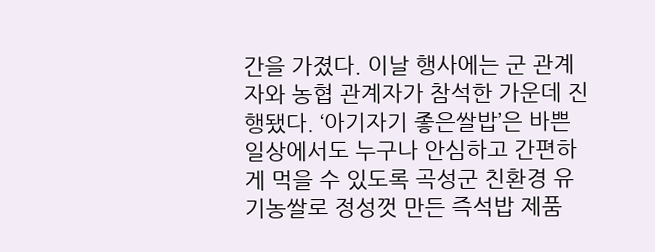간을 가졌다. 이날 행사에는 군 관계자와 농협 관계자가 참석한 가운데 진행됐다. ‘아기자기 좋은쌀밥’은 바쁜 일상에서도 누구나 안심하고 간편하게 먹을 수 있도록 곡성군 친환경 유기농쌀로 정성껏 만든 즉석밥 제품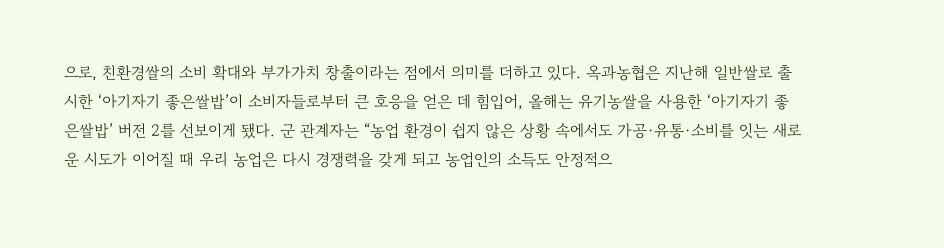으로, 친환경쌀의 소비 확대와 부가가치 창출이라는 점에서 의미를 더하고 있다. 옥과농협은 지난해 일반쌀로 출시한 ‘아기자기 좋은쌀밥’이 소비자들로부터 큰 호응을 얻은 데 힘입어, 올해는 유기농쌀을 사용한 ‘아기자기 좋은쌀밥’ 버전 2를 선보이게 됐다. 군 관계자는 “농업 환경이 쉽지 않은 상황 속에서도 가공·유통·소비를 잇는 새로운 시도가 이어질 때 우리 농업은 다시 경쟁력을 갖게 되고 농업인의 소득도 안정적으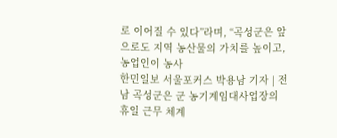로 이어질 수 있다”라며, “곡성군은 앞으로도 지역 농산물의 가치를 높이고, 농업인이 농사
한민일보 서울포커스 박용남 기자 | 전남 곡성군은 군 농기계임대사업장의 휴일 근무 체계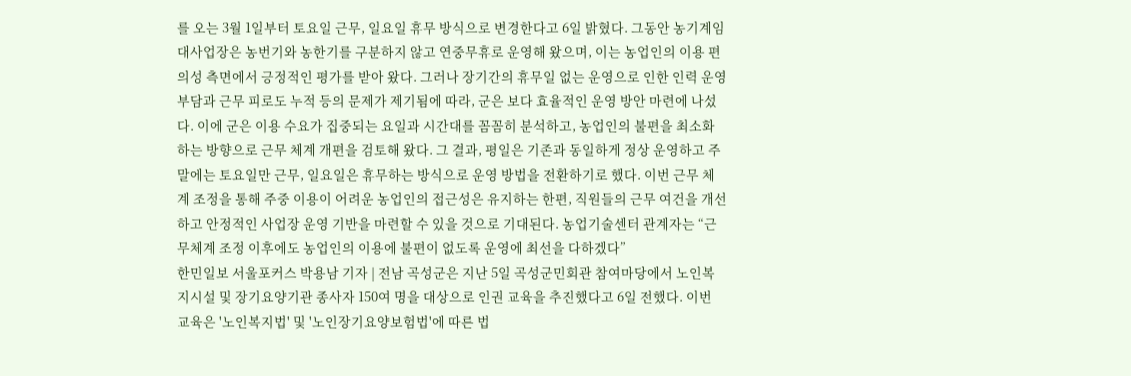를 오는 3월 1일부터 토요일 근무, 일요일 휴무 방식으로 변경한다고 6일 밝혔다. 그동안 농기계임대사업장은 농번기와 농한기를 구분하지 않고 연중무휴로 운영해 왔으며, 이는 농업인의 이용 편의성 측면에서 긍정적인 평가를 받아 왔다. 그러나 장기간의 휴무일 없는 운영으로 인한 인력 운영 부담과 근무 피로도 누적 등의 문제가 제기됨에 따라, 군은 보다 효율적인 운영 방안 마련에 나섰다. 이에 군은 이용 수요가 집중되는 요일과 시간대를 꼼꼼히 분석하고, 농업인의 불편을 최소화하는 방향으로 근무 체계 개편을 검토해 왔다. 그 결과, 평일은 기존과 동일하게 정상 운영하고 주말에는 토요일만 근무, 일요일은 휴무하는 방식으로 운영 방법을 전환하기로 했다. 이번 근무 체계 조정을 통해 주중 이용이 어려운 농업인의 접근성은 유지하는 한편, 직원들의 근무 여건을 개선하고 안정적인 사업장 운영 기반을 마련할 수 있을 것으로 기대된다. 농업기술센터 관계자는 “근무체계 조정 이후에도 농업인의 이용에 불편이 없도록 운영에 최선을 다하겠다”
한민일보 서울포커스 박용남 기자 | 전남 곡성군은 지난 5일 곡성군민회관 참여마당에서 노인복지시설 및 장기요양기관 종사자 150여 명을 대상으로 인권 교육을 추진했다고 6일 전했다. 이번 교육은 '노인복지법' 및 '노인장기요양보험법'에 따른 법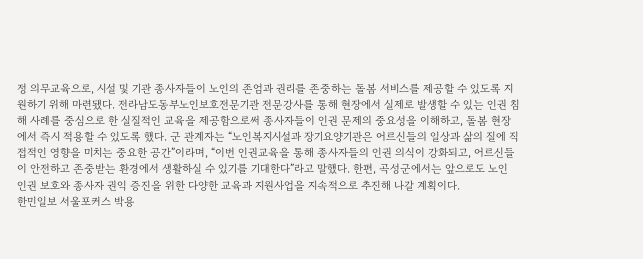정 의무교육으로, 시설 및 기관 종사자들이 노인의 존엄과 권리를 존중하는 돌봄 서비스를 제공할 수 있도록 지원하기 위해 마련됐다. 전라남도동부노인보호전문기관 전문강사를 통해 현장에서 실제로 발생할 수 있는 인권 침해 사례를 중심으로 한 실질적인 교육을 제공함으로써 종사자들이 인권 문제의 중요성을 이해하고, 돌봄 현장에서 즉시 적용할 수 있도록 했다. 군 관계자는 “노인복지시설과 장기요양기관은 어르신들의 일상과 삶의 질에 직접적인 영향을 미치는 중요한 공간”이라며, “이번 인권교육을 통해 종사자들의 인권 의식이 강화되고, 어르신들이 안전하고 존중받는 환경에서 생활하실 수 있기를 기대한다”라고 말했다. 한편, 곡성군에서는 앞으로도 노인 인권 보호와 종사자 권익 증진을 위한 다양한 교육과 지원사업을 지속적으로 추진해 나갈 계획이다.
한민일보 서울포커스 박용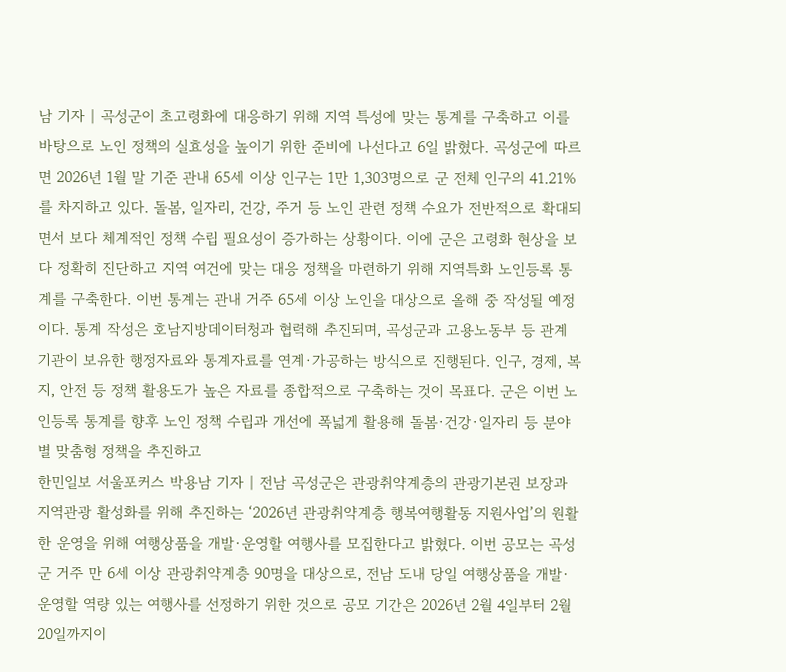남 기자 | 곡성군이 초고령화에 대응하기 위해 지역 특성에 맞는 통계를 구축하고 이를 바탕으로 노인 정책의 실효성을 높이기 위한 준비에 나선다고 6일 밝혔다. 곡성군에 따르면 2026년 1월 말 기준 관내 65세 이상 인구는 1만 1,303명으로 군 전체 인구의 41.21%를 차지하고 있다. 돌봄, 일자리, 건강, 주거 등 노인 관련 정책 수요가 전반적으로 확대되면서 보다 체계적인 정책 수립 필요성이 증가하는 상황이다. 이에 군은 고령화 현상을 보다 정확히 진단하고 지역 여건에 맞는 대응 정책을 마련하기 위해 지역특화 노인등록 통계를 구축한다. 이번 통계는 관내 거주 65세 이상 노인을 대상으로 올해 중 작성될 예정이다. 통계 작성은 호남지방데이터청과 협력해 추진되며, 곡성군과 고용노동부 등 관계 기관이 보유한 행정자료와 통계자료를 연계·가공하는 방식으로 진행된다. 인구, 경제, 복지, 안전 등 정책 활용도가 높은 자료를 종합적으로 구축하는 것이 목표다. 군은 이번 노인등록 통계를 향후 노인 정책 수립과 개선에 폭넓게 활용해 돌봄·건강·일자리 등 분야별 맞춤형 정책을 추진하고
한민일보 서울포커스 박용남 기자 | 전남 곡성군은 관광취약계층의 관광기본권 보장과 지역관광 활성화를 위해 추진하는 ‘2026년 관광취약계층 행복여행활동 지원사업’의 원활한 운영을 위해 여행상품을 개발·운영할 여행사를 모집한다고 밝혔다. 이번 공모는 곡성군 거주 만 6세 이상 관광취약계층 90명을 대상으로, 전남 도내 당일 여행상품을 개발·운영할 역량 있는 여행사를 선정하기 위한 것으로 공모 기간은 2026년 2월 4일부터 2월 20일까지이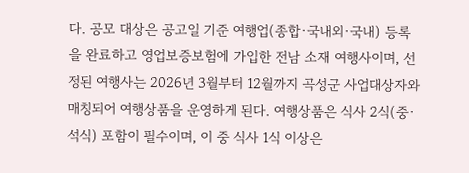다. 공모 대상은 공고일 기준 여행업(종합·국내외·국내) 등록을 완료하고 영업보증보험에 가입한 전남 소재 여행사이며, 선정된 여행사는 2026년 3월부터 12월까지 곡성군 사업대상자와 매칭되어 여행상품을 운영하게 된다. 여행상품은 식사 2식(중·석식) 포함이 필수이며, 이 중 식사 1식 이상은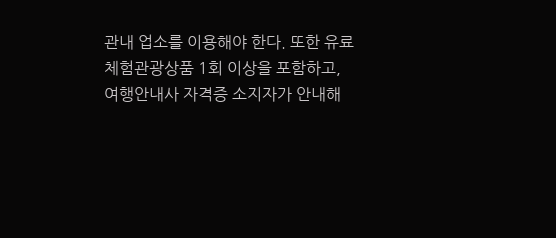관내 업소를 이용해야 한다. 또한 유료 체험관광상품 1회 이상을 포함하고, 여행안내사 자격증 소지자가 안내해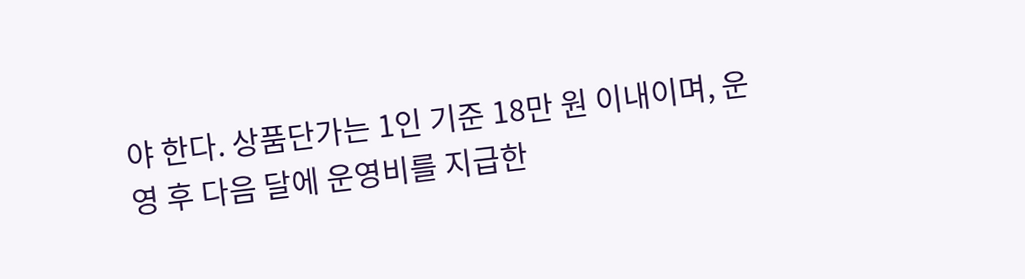야 한다. 상품단가는 1인 기준 18만 원 이내이며, 운영 후 다음 달에 운영비를 지급한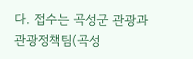다. 접수는 곡성군 관광과 관광정책팀(곡성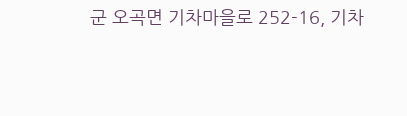군 오곡면 기차마을로 252-16, 기차